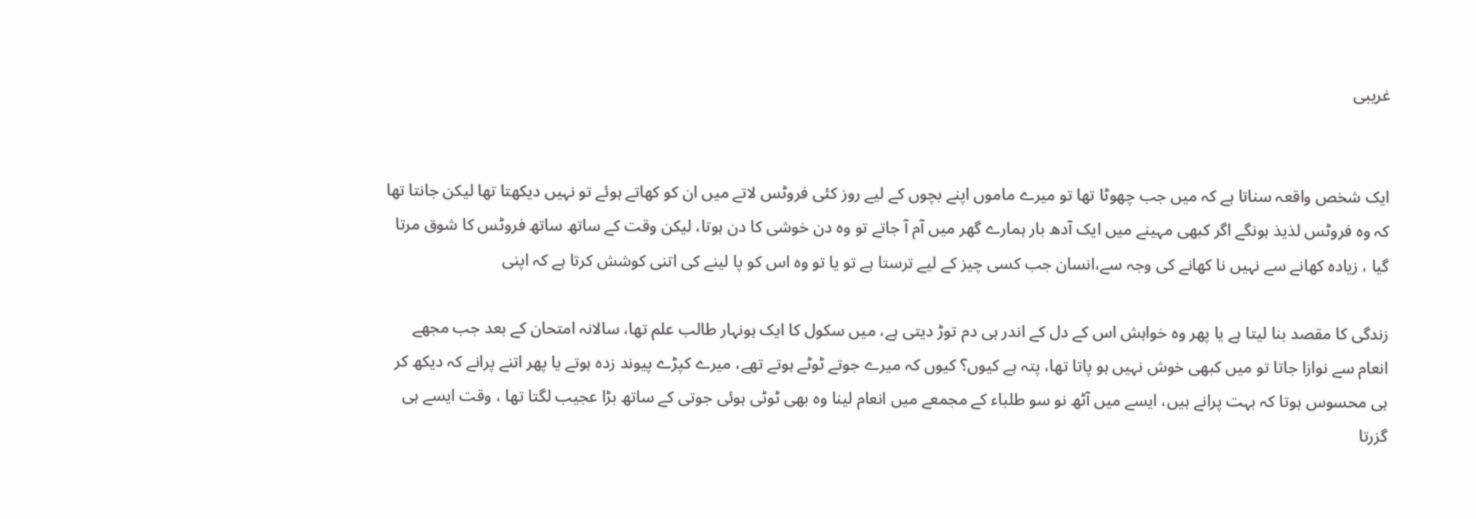غریبی


ایک شخص واقعہ سناتا ہے کہ میں جب چھوٹا تھا تو میرے ماموں اپنے بچوں کے لیے روز کئی فروٹس لاتے میں ان کو کھاتے ہوئے تو نہیں دیکھتا تھا لیکن جانتا تھا کہ وہ فروٹس لذیذ ہونگے اگر کبھی مہینے میں ایک آدھ بار ہمارے گھر میں آم آ جاتے تو وہ دن خوشی کا دن ہوتا، لیکن وقت کے ساتھ ساتھ فروٹس کا شوق مرتا گیا ، زیادہ کھانے سے نہیں نا کھانے کی وجہ سے،انسان جب کسی چیز کے لیے ترستا ہے تو یا تو وہ اس کو پا لینے کی اتنی کوشش کرتا ہے کہ اپنی

زندگی کا مقصد بنا لیتا ہے یا پھر وہ خواہش اس کے دل کے اندر ہی دم توڑ دیتی ہے، میں سکول کا ایک ہونہار طالب علم تھا، سالانہ امتحان کے بعد جب مجھے انعام سے نوازا جاتا تو میں کبھی خوش نہیں ہو پاتا تھا، پتہ ہے کیوں؟ کیوں کہ میرے جوتے ٹوٹے ہوتے تھے، میرے کپڑے پیوند زدہ ہوتے یا پھر اتنے پرانے کہ دیکھ کر ہی محسوس ہوتا کہ بہت پرانے ہیں، ایسے میں آٹھ نو سو طلباء کے مجمعے میں انعام لینا وہ بھی ٹوٹی ہوئی جوتی کے ساتھ بڑا عجیب لگتا تھا ، وقت ایسے ہی گزرتا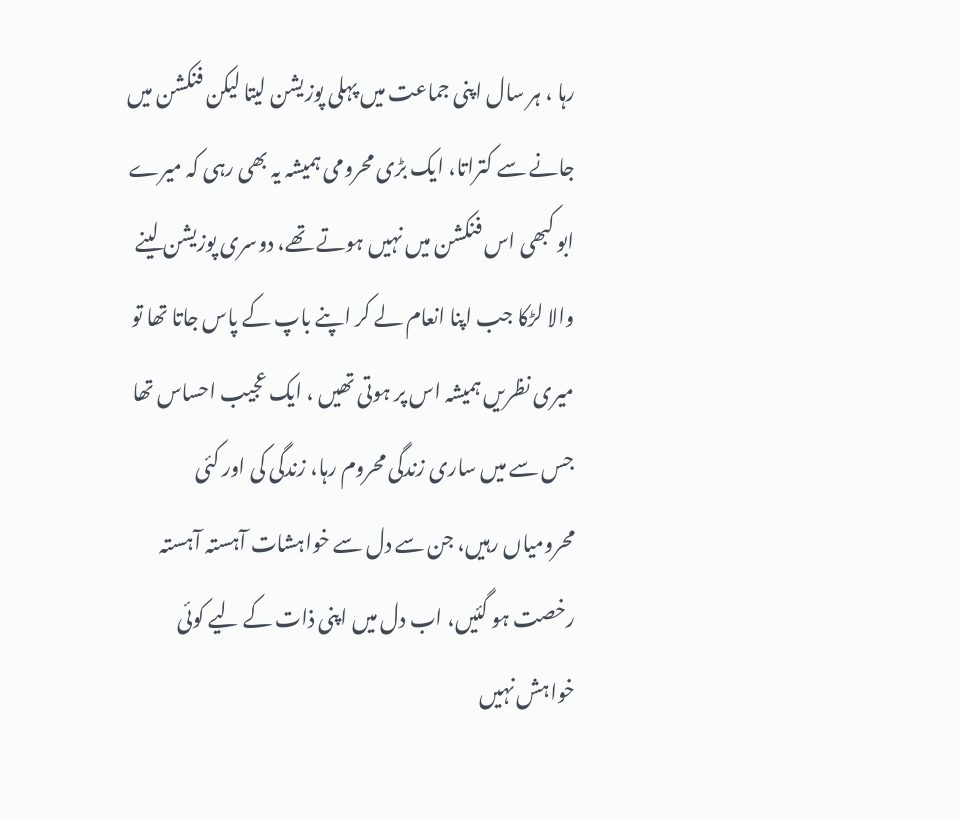رہا ، ہر سال اپنی جماعت میں پہلی پوزیشن لیتا لیکن فنکشن میں جانے سے کتراتا، ایک بڑی محرومی ہمیشہ یہ بھی رہی کہ میرے ابو کبھی اس فنکشن میں نہیں ہوتے تھے، دوسری پوزیشن لینے والا لڑکا جب اپنا انعام لے کر اپنے باپ کے پاس جاتا تھا تو میری نظریں ہمیشہ اس پر ہوتی تھیں ، ایک عجیب احساس تھا جس سے میں ساری زندگی محروم رہا، زندگی کی اور کئی محرومیاں رہیں، جن سے دل سے خواہشات آہستہ آہستہ رخصت ہو گئیں، اب دل میں اپنی ذات کے لیے کوئی خواہش نہیں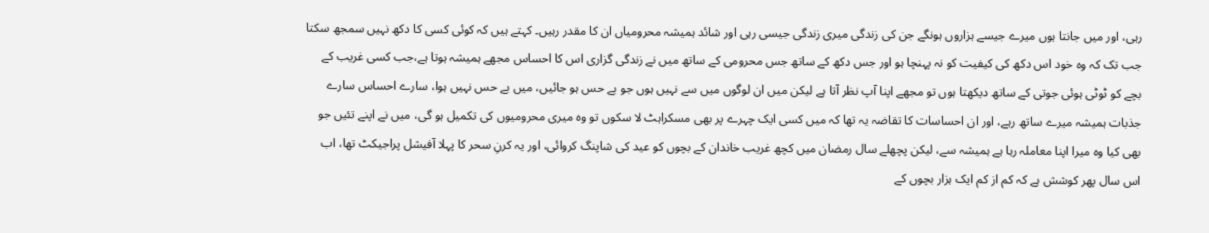رہی، اور میں جانتا ہوں میرے جیسے ہزاروں ہونگے جن کی زندگی میری زندگی جیسی رہی اور شائد ہمیشہ محرومیاں ان کا مقدر رہیں۔ کہتے ہیں کہ کوئی کسی کا دکھ نہیں سمجھ سکتا جب تک کہ وہ خود اس دکھ کی کیفیت کو نہ پہنچا ہو اور جس دکھ کے ساتھ جس محرومی کے ساتھ میں نے زندگی گزاری اس کا احساس مجھے ہمیشہ ہوتا ہے،جب کسی غریب کے بچے کو ٹوٹی ہوئی جوتی کے ساتھ دیکھتا ہوں تو مجھے اپنا آپ نظر آتا ہے لیکن میں ان لوگوں میں سے نہیں ہوں جو بے حس ہو جائیں، میں بے حس نہیں ہوا، سارے احساس سارے جذبات ہمیشہ میرے ساتھ رہے، اور ان احساسات کا تقاضہ یہ تھا کہ میں کسی ایک چہرے پر بھی مسکراہٹ لا سکوں تو وہ میری محرومیوں کی تکمیل ہو گی، میں نے اپنے تئیں جو بھی کیا وہ میرا اپنا معاملہ رہا ہے ہمیشہ سے، لیکن پچھلے سال رمضان میں کچھ غریب خاندان کے بچوں کو عید کی شاپنگ کروائی، اور یہ کرنِ سحر کا پہلا آفیشل پراجیکٹ تھا، اب اس سال پھر کوشش ہے کہ کم از کم ایک ہزار بچوں کے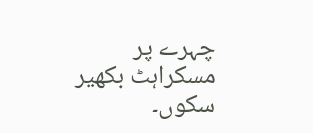چہرے پر مسکراہٹ بکھیر سکوں۔